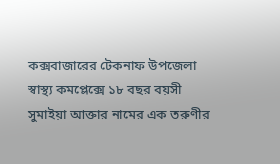কক্সবাজারের টেকনাফ উপজেলা স্বাস্থ্য কমপ্লেক্সে ১৮ বছর বয়সী সুমাইয়া আক্তার নামের এক তরুণীর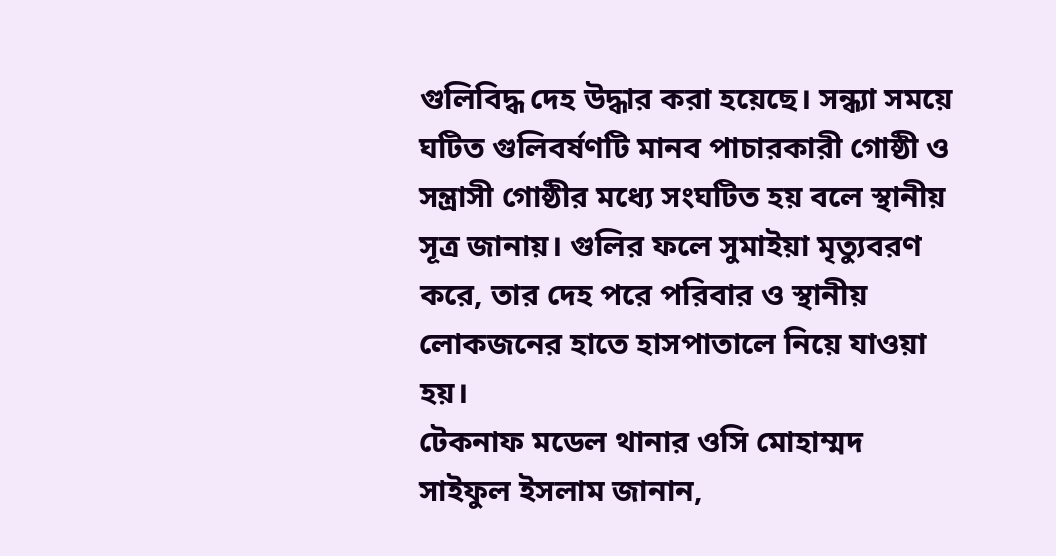গুলিবিদ্ধ দেহ উদ্ধার করা হয়েছে। সন্ধ্যা সময়ে ঘটিত গুলিবর্ষণটি মানব পাচারকারী গোষ্ঠী ও সন্ত্রাসী গোষ্ঠীর মধ্যে সংঘটিত হয় বলে স্থানীয় সূত্র জানায়। গুলির ফলে সুমাইয়া মৃত্যুবরণ করে, তার দেহ পরে পরিবার ও স্থানীয় লোকজনের হাতে হাসপাতালে নিয়ে যাওয়া হয়।
টেকনাফ মডেল থানার ওসি মোহাম্মদ সাইফুল ইসলাম জানান,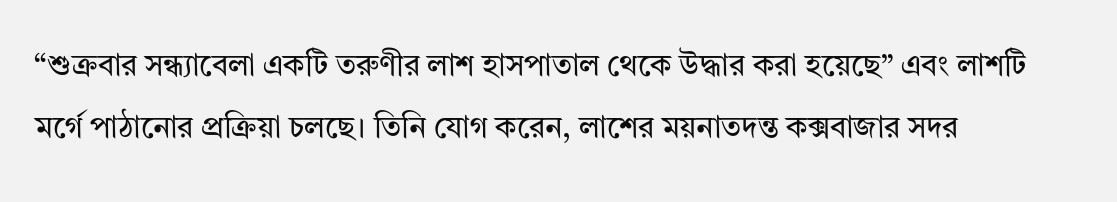“শুক্রবার সন্ধ্যাবেলা একটি তরুণীর লাশ হাসপাতাল থেকে উদ্ধার করা হয়েছে” এবং লাশটি মর্গে পাঠানোর প্রক্রিয়া চলছে। তিনি যোগ করেন, লাশের ময়নাতদন্ত কক্সবাজার সদর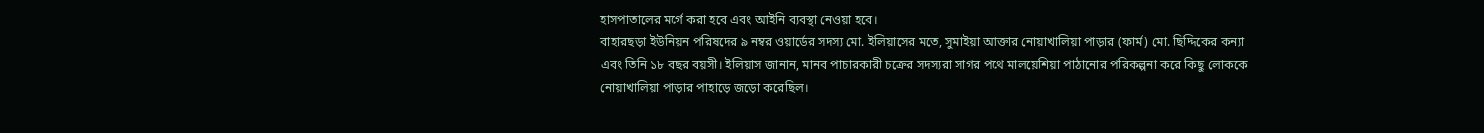হাসপাতালের মর্গে করা হবে এবং আইনি ব্যবস্থা নেওয়া হবে।
বাহারছড়া ইউনিয়ন পরিষদের ৯ নম্বর ওয়ার্ডের সদস্য মো. ইলিয়াসের মতে, সুমাইয়া আক্তার নোয়াখালিয়া পাড়ার (ফার্ম) মো. ছিদ্দিকের কন্যা এবং তিনি ১৮ বছর বয়সী। ইলিয়াস জানান, মানব পাচারকারী চক্রের সদস্যরা সাগর পথে মালয়েশিয়া পাঠানোর পরিকল্পনা করে কিছু লোককে নোয়াখালিয়া পাড়ার পাহাড়ে জড়ো করেছিল।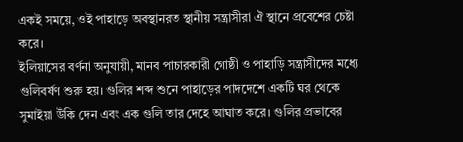একই সময়ে, ওই পাহাড়ে অবস্থানরত স্থানীয় সন্ত্রাসীরা ঐ স্থানে প্রবেশের চেষ্টা করে।
ইলিয়াসের বর্ণনা অনুযায়ী, মানব পাচারকারী গোষ্ঠী ও পাহাড়ি সন্ত্রাসীদের মধ্যে গুলিবর্ষণ শুরু হয়। গুলির শব্দ শুনে পাহাড়ের পাদদেশে একটি ঘর থেকে সুমাইয়া উঁকি দেন এবং এক গুলি তার দেহে আঘাত করে। গুলির প্রভাবের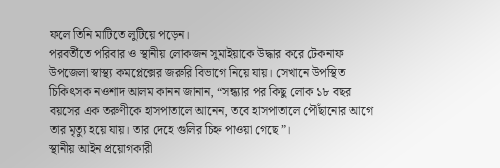ফলে তিনি মাটিতে লুটিয়ে পড়েন।
পরবর্তীতে পরিবার ও স্থানীয় লোকজন সুমাইয়াকে উদ্ধার করে টেকনাফ উপজেলা স্বাস্থ্য কমপ্লেক্সের জরুরি বিভাগে নিয়ে যায়। সেখানে উপস্থিত চিকিৎসক নওশাদ আলম কানন জানান, “সন্ধ্যার পর কিছু লোক ১৮ বছর বয়সের এক তরুণীকে হাসপাতালে আনেন, তবে হাসপাতালে পৌঁছানোর আগে তার মৃত্যু হয়ে যায়। তার দেহে গুলির চিহ্ন পাওয়া গেছে”।
স্থানীয় আইন প্রয়োগকারী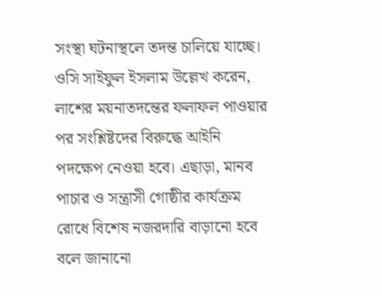সংস্থা ঘটনাস্থলে তদন্ত চালিয়ে যাচ্ছে। ওসি সাইফুল ইসলাম উল্লেখ করেন, লাশের ময়নাতদন্তের ফলাফল পাওয়ার পর সংশ্লিষ্টদের বিরুদ্ধে আইনি পদক্ষেপ নেওয়া হবে। এছাড়া, মানব পাচার ও সন্ত্রাসী গোষ্ঠীর কার্যক্রম রোধে বিশেষ নজরদারি বাড়ানো হবে বলে জানানো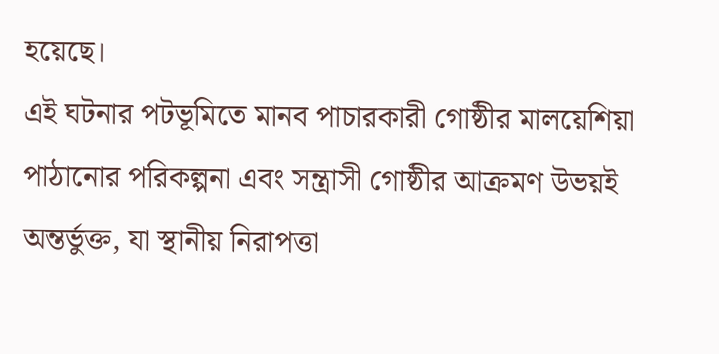হয়েছে।
এই ঘটনার পটভূমিতে মানব পাচারকারী গোষ্ঠীর মালয়েশিয়া পাঠানোর পরিকল্পনা এবং সন্ত্রাসী গোষ্ঠীর আক্রমণ উভয়ই অন্তর্ভুক্ত, যা স্থানীয় নিরাপত্তা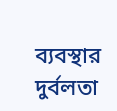ব্যবস্থার দুর্বলতা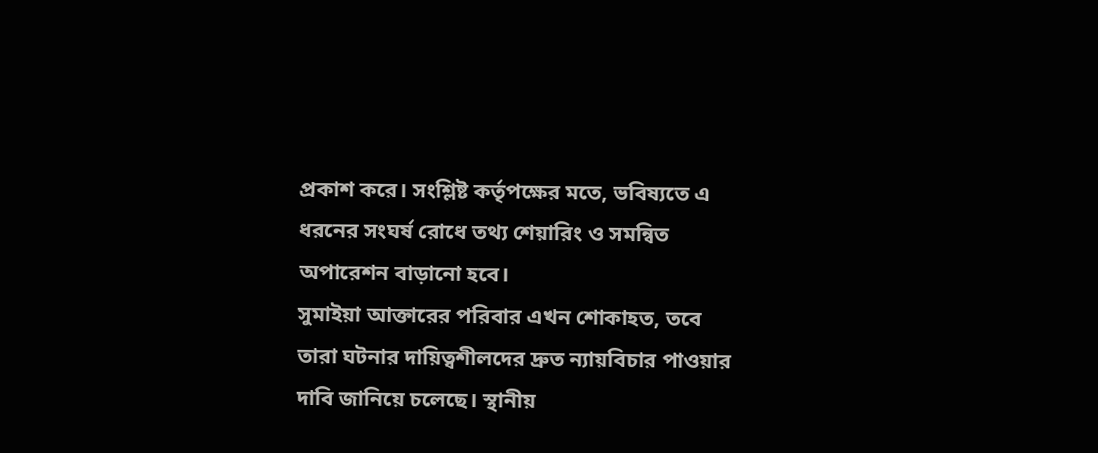প্রকাশ করে। সংশ্লিষ্ট কর্তৃপক্ষের মতে, ভবিষ্যতে এ ধরনের সংঘর্ষ রোধে তথ্য শেয়ারিং ও সমন্বিত অপারেশন বাড়ানো হবে।
সুমাইয়া আক্তারের পরিবার এখন শোকাহত, তবে তারা ঘটনার দায়িত্বশীলদের দ্রুত ন্যায়বিচার পাওয়ার দাবি জানিয়ে চলেছে। স্থানীয়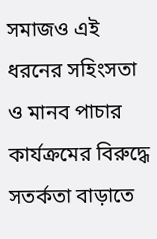সমাজও এই ধরনের সহিংসতা ও মানব পাচার কার্যক্রমের বিরুদ্ধে সতর্কতা বাড়াতে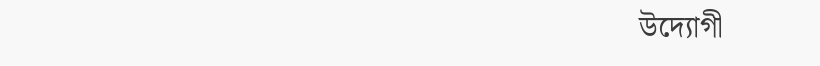উদ্যোগী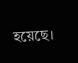হয়েছে।